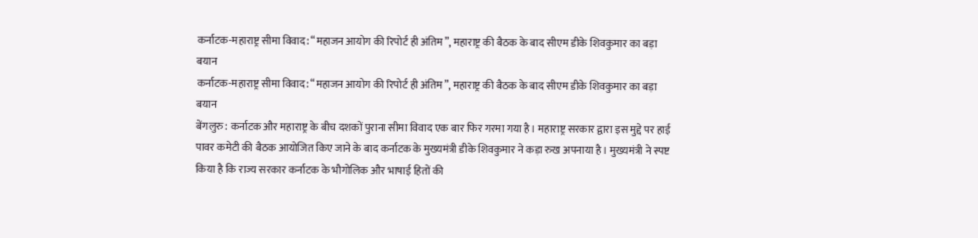कर्नाटक-महाराष्ट्र सीमा विवाद: “महाजन आयोग की रिपोर्ट ही अंतिम”, महाराष्ट्र की बैठक के बाद सीएम डीके शिवकुमार का बड़ा बयान
कर्नाटक-महाराष्ट्र सीमा विवाद: “महाजन आयोग की रिपोर्ट ही अंतिम”, महाराष्ट्र की बैठक के बाद सीएम डीके शिवकुमार का बड़ा बयान
बेंगलुरु: कर्नाटक और महाराष्ट्र के बीच दशकों पुराना सीमा विवाद एक बार फिर गरमा गया है। महाराष्ट्र सरकार द्वारा इस मुद्दे पर हाई पावर कमेटी की बैठक आयोजित किए जाने के बाद कर्नाटक के मुख्यमंत्री डीके शिवकुमार ने कड़ा रुख अपनाया है। मुख्यमंत्री ने स्पष्ट किया है कि राज्य सरकार कर्नाटक के भौगोलिक और भाषाई हितों की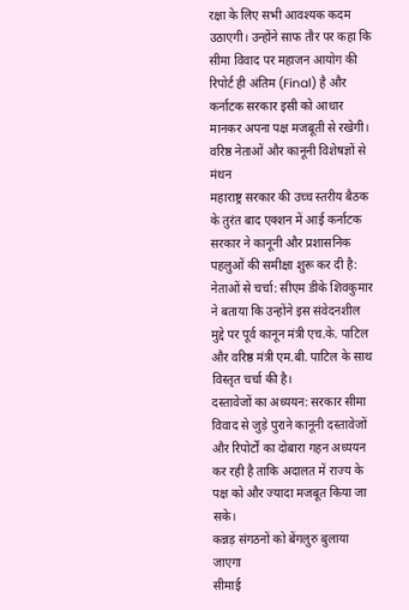रक्षा के लिए सभी आवश्यक कदम उठाएगी। उन्होंने साफ तौर पर कहा कि सीमा विवाद पर महाजन आयोग की रिपोर्ट ही अंतिम (Final) है और कर्नाटक सरकार इसी को आधार मानकर अपना पक्ष मजबूती से रखेगी।
वरिष्ठ नेताओं और कानूनी विशेषज्ञों से मंथन
महाराष्ट्र सरकार की उच्च स्तरीय बैठक के तुरंत बाद एक्शन में आई कर्नाटक सरकार ने कानूनी और प्रशासनिक पहलुओं की समीक्षा शुरू कर दी है:
नेताओं से चर्चा: सीएम डीके शिवकुमार ने बताया कि उन्होंने इस संवेदनशील मुद्दे पर पूर्व कानून मंत्री एच.के. पाटिल और वरिष्ठ मंत्री एम.बी. पाटिल के साथ विस्तृत चर्चा की है।
दस्तावेजों का अध्ययन: सरकार सीमा विवाद से जुड़े पुराने कानूनी दस्तावेजों और रिपोर्टों का दोबारा गहन अध्ययन कर रही है ताकि अदालत में राज्य के पक्ष को और ज्यादा मजबूत किया जा सके।
कन्नड़ संगठनों को बेंगलुरु बुलाया जाएगा
सीमाई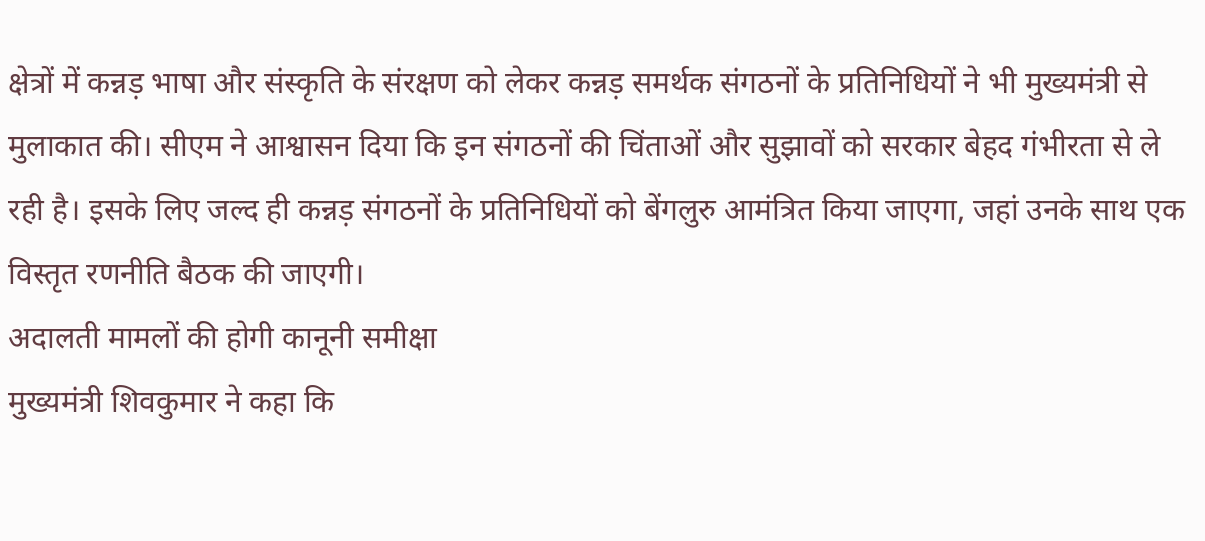क्षेत्रों में कन्नड़ भाषा और संस्कृति के संरक्षण को लेकर कन्नड़ समर्थक संगठनों के प्रतिनिधियों ने भी मुख्यमंत्री से मुलाकात की। सीएम ने आश्वासन दिया कि इन संगठनों की चिंताओं और सुझावों को सरकार बेहद गंभीरता से ले रही है। इसके लिए जल्द ही कन्नड़ संगठनों के प्रतिनिधियों को बेंगलुरु आमंत्रित किया जाएगा, जहां उनके साथ एक विस्तृत रणनीति बैठक की जाएगी।
अदालती मामलों की होगी कानूनी समीक्षा
मुख्यमंत्री शिवकुमार ने कहा कि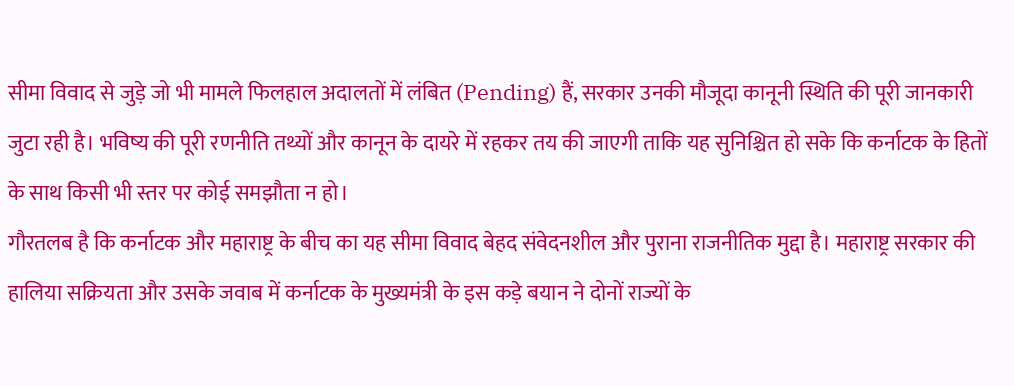सीमा विवाद से जुड़े जो भी मामले फिलहाल अदालतों में लंबित (Pending) हैं, सरकार उनकी मौजूदा कानूनी स्थिति की पूरी जानकारी जुटा रही है। भविष्य की पूरी रणनीति तथ्यों और कानून के दायरे में रहकर तय की जाएगी ताकि यह सुनिश्चित हो सके कि कर्नाटक के हितों के साथ किसी भी स्तर पर कोई समझौता न हो।
गौरतलब है कि कर्नाटक और महाराष्ट्र के बीच का यह सीमा विवाद बेहद संवेदनशील और पुराना राजनीतिक मुद्दा है। महाराष्ट्र सरकार की हालिया सक्रियता और उसके जवाब में कर्नाटक के मुख्यमंत्री के इस कड़े बयान ने दोनों राज्यों के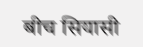बीच सियासी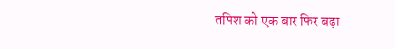तपिश को एक बार फिर बढ़ा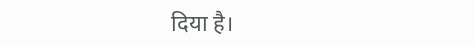दिया है।